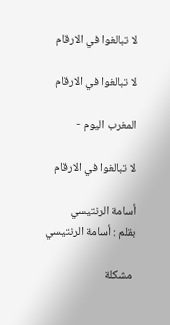لا تبالغوا في الارقام

لا تبالغوا في الارقام

المغرب اليوم -

لا تبالغوا في الارقام

أسامة الرنتيسي
بقلم : أسامة الرنتيسي

 مشكلة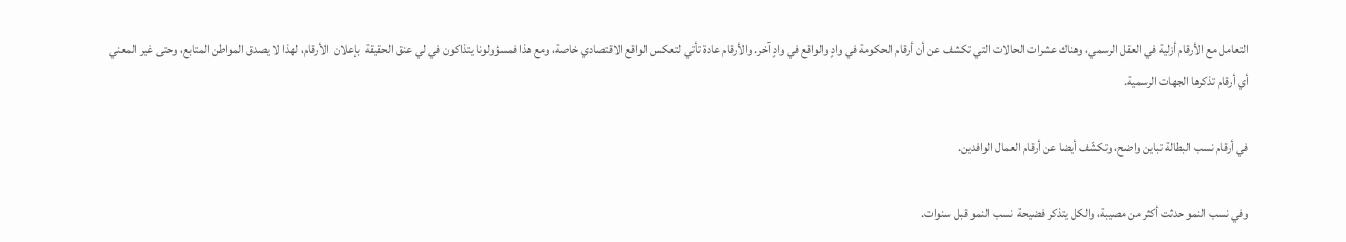التعامل مع الأرقام أزلية في العقل الرسمي، وهناك عشرات الحالات التي تكشف عن أن أرقام الحكومة في وادٍ والواقع في وادٍ آخر. والأرقام عادة تأتي لتعكس الواقع الاقتصادي خاصة، ومع هذا فمسؤولونا يتذاكون في لي عنق الحقيقة  بإعلان  الأرقام، لهذا لا يصدق المواطن المتابع، وحتى غير المعني أي أرقام تذكرها الجهات الرسمية.

في أرقام نسب البطالة تباين واضح، وتكشّف أيضا عن أرقام العمال الوافدين.

وفي نسب النمو حدثت أكثر من مصيبة، والكل يتذكر فضيحة  نسب النمو قبل سنوات.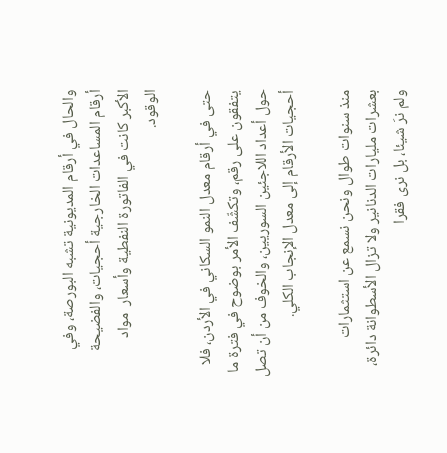والحال في أرقام المديونية تشبه البورصة، وفي أرقام المساعدات الخارجية أحجيات، والفضيحة الأكبر كانت في الفاتورة النفطية وأسعار  مواد الوقود.

حتى في أرقام معدل النمو السكاني في الأردن، فلا يتفقون على رقم، وتكشّف الأمر بوضوح في فترة ما حول أعداد اللاجئين السوريين، والخوف من أن تصل أحجيات الأرقام إلى معدل الإنجاب الكلي.

منذ سنوات طوال ونحن نسمع عن استثمارات بعشرات مليارات الدنانير ولا تزال الأسطوانة دائرة، ولم نرَ شيئا، بل نرى فقرا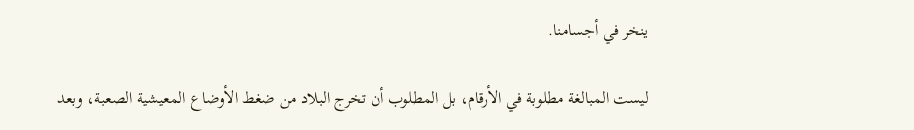ينخر في أجسامنا.

ليست المبالغة مطلوبة في الأرقام، بل المطلوب أن تخرج البلاد من ضغط الأوضاع المعيشية الصعبة، وبعد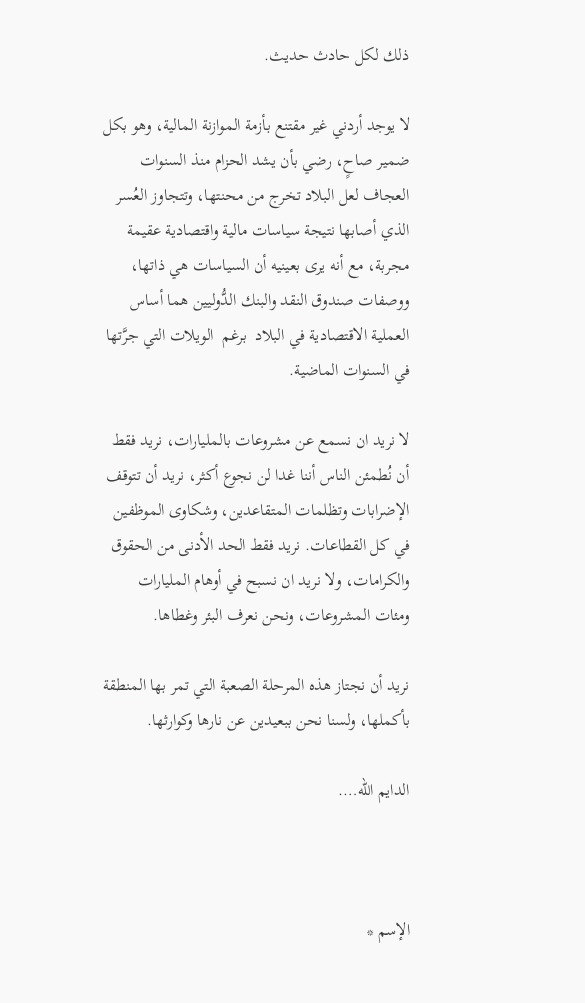ذلك لكل حادث حديث.

لا يوجد أردني غير مقتنع بأزمة الموازنة المالية، وهو بكل ضمير صاحٍ، رضي بأن يشد الحزام منذ السنوات العجاف لعل البلاد تخرج من محنتها، وتتجاوز العُسر الذي أصابها نتيجة سياسات مالية واقتصادية عقيمة مجربة، مع أنه يرى بعينيه أن السياسات هي ذاتها، ووصفات صندوق النقد والبنك الدُّوليين هما أساس العملية الاقتصادية في البلاد  برغم  الويلات التي جرَّتها في السنوات الماضية.

لا نريد ان نسمع عن مشروعات بالمليارات، نريد فقط أن نُطمئن الناس أننا غدا لن نجوع أكثر، نريد أن تتوقف الإضرابات وتظلمات المتقاعدين، وشكاوى الموظفين في كل القطاعات. نريد فقط الحد الأدنى من الحقوق والكرامات، ولا نريد ان نسبح في أوهام المليارات ومئات المشروعات، ونحن نعرف البئر وغطاها.

نريد أن نجتاز هذه المرحلة الصعبة التي تمر بها المنطقة بأكملها، ولسنا نحن ببعيدين عن نارها وكوارثها.

الدايم الله….



الإسم *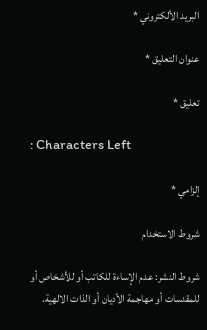البريد الألكتروني *

عنوان التعليق *

تعليق *

: Characters Left

إلزامي *

شروط الاستخدام

شروط النشر: عدم الإساءة للكاتب أو للأشخاص أو للمقدسات أو مهاجمة الأديان أو الذات الالهية.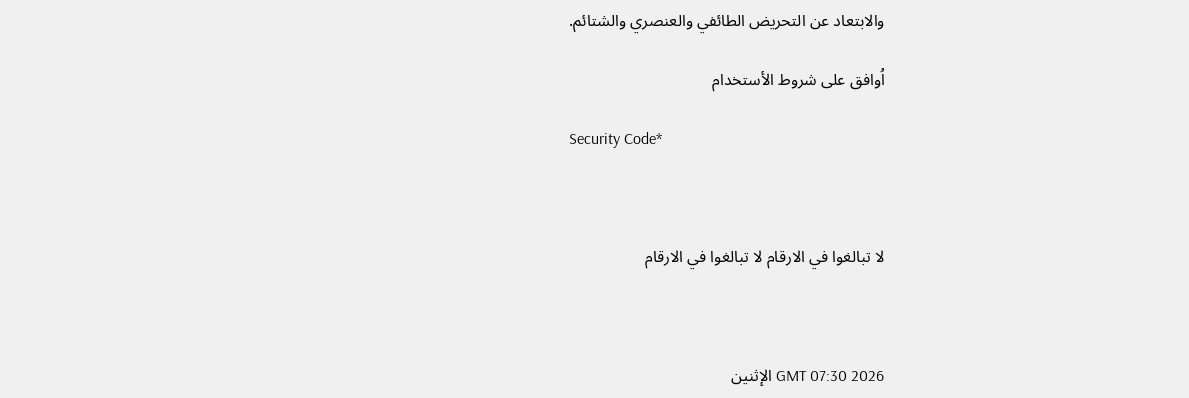والابتعاد عن التحريض الطائفي والعنصري والشتائم.

اُوافق على شروط الأستخدام

Security Code*



لا تبالغوا في الارقام لا تبالغوا في الارقام



GMT 07:30 2026 الإثنين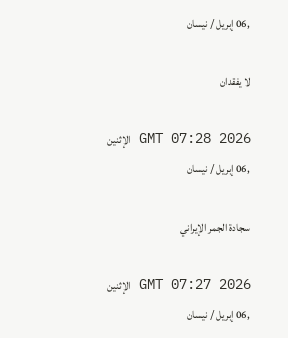,06 إبريل / نيسان

لا يفقدان

GMT 07:28 2026 الإثنين ,06 إبريل / نيسان

سجادة الجمر الإيراني

GMT 07:27 2026 الإثنين ,06 إبريل / نيسان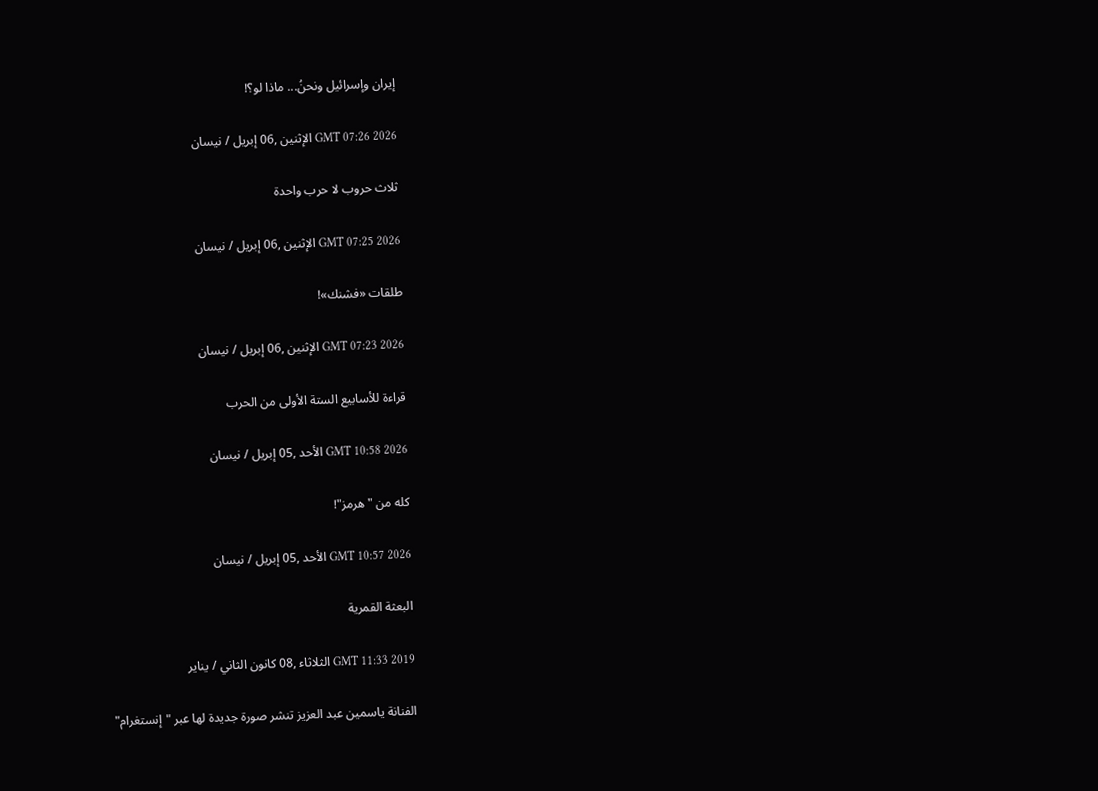إيران وإسرائيل ونحنُ... ماذا لو؟!

GMT 07:26 2026 الإثنين ,06 إبريل / نيسان

ثلاث حروب لا حرب واحدة

GMT 07:25 2026 الإثنين ,06 إبريل / نيسان

طلقات «فشنك»!

GMT 07:23 2026 الإثنين ,06 إبريل / نيسان

قراءة للأسابيع الستة الأولى من الحرب

GMT 10:58 2026 الأحد ,05 إبريل / نيسان

كله من "هرمز"!

GMT 10:57 2026 الأحد ,05 إبريل / نيسان

البعثة القمرية

GMT 11:33 2019 الثلاثاء ,08 كانون الثاني / يناير

الفنانة ياسمين عبد العزيز تنشر صورة جديدة لها عبر "إنستغرام"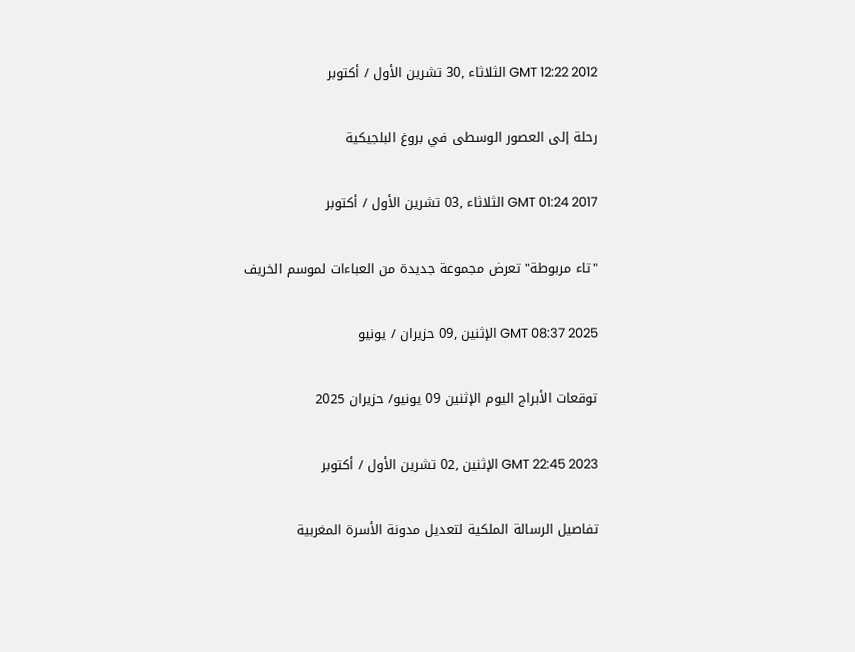GMT 12:22 2012 الثلاثاء ,30 تشرين الأول / أكتوبر

رحلة إلى العصور الوسطى في بروغ البلجيكية

GMT 01:24 2017 الثلاثاء ,03 تشرين الأول / أكتوبر

"تاء مربوطة" تعرض مجموعة جديدة من العباءات لموسم الخريف

GMT 08:37 2025 الإثنين ,09 حزيران / يونيو

توقعات الأبراج اليوم الإثنين 09 يونيو/ حزيران 2025

GMT 22:45 2023 الإثنين ,02 تشرين الأول / أكتوبر

تفاصيل الرسالة الملكية لتعديل مدونة الأسرة المغربية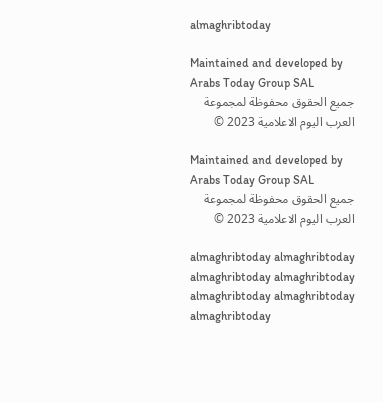almaghribtoday

Maintained and developed by Arabs Today Group SAL
جميع الحقوق محفوظة لمجموعة العرب اليوم الاعلامية 2023 ©

Maintained and developed by Arabs Today Group SAL
جميع الحقوق محفوظة لمجموعة العرب اليوم الاعلامية 2023 ©

almaghribtoday almaghribtoday almaghribtoday almaghribtoday
almaghribtoday almaghribtoday almaghribtoday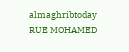almaghribtoday
RUE MOHAMED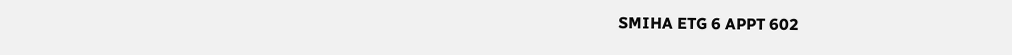SMIHA ETG 6 APPT 602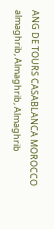ANG DE TOURS CASABLANCA MOROCCO
almaghrib, Almaghrib, Almaghrib